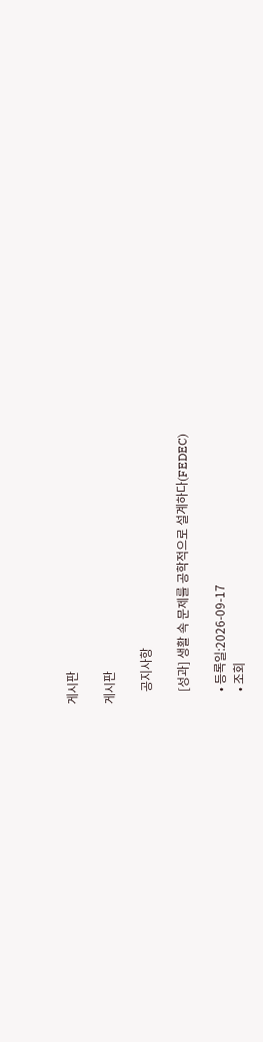게시판

게시판

    공지사항

    [성과] 생활 속 문제를 공학적으로 설계하다(FEDEC)

    • 등록일:2026-09-17
    • 조회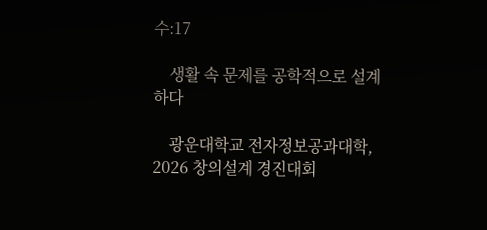수:17

    생활 속 문제를 공학적으로 설계하다

    광운대학교 전자정보공과대학, 2026 창의설계 경진대회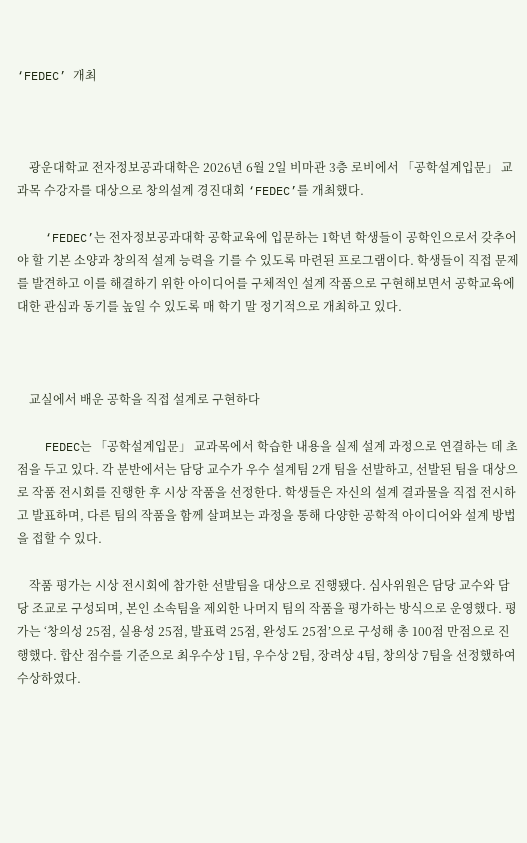‘FEDEC’ 개최



    광운대학교 전자정보공과대학은 2026년 6월 2일 비마관 3층 로비에서 「공학설계입문」 교과목 수강자를 대상으로 창의설계 경진대회 ‘FEDEC’를 개최했다.

    ‘FEDEC’는 전자정보공과대학 공학교육에 입문하는 1학년 학생들이 공학인으로서 갖추어야 할 기본 소양과 창의적 설계 능력을 기를 수 있도록 마련된 프로그램이다. 학생들이 직접 문제를 발견하고 이를 해결하기 위한 아이디어를 구체적인 설계 작품으로 구현해보면서 공학교육에 대한 관심과 동기를 높일 수 있도록 매 학기 말 정기적으로 개최하고 있다.



    교실에서 배운 공학을 직접 설계로 구현하다

    FEDEC는 「공학설계입문」 교과목에서 학습한 내용을 실제 설계 과정으로 연결하는 데 초점을 두고 있다. 각 분반에서는 담당 교수가 우수 설계팀 2개 팀을 선발하고, 선발된 팀을 대상으로 작품 전시회를 진행한 후 시상 작품을 선정한다. 학생들은 자신의 설계 결과물을 직접 전시하고 발표하며, 다른 팀의 작품을 함께 살펴보는 과정을 통해 다양한 공학적 아이디어와 설계 방법을 접할 수 있다.

    작품 평가는 시상 전시회에 참가한 선발팀을 대상으로 진행됐다. 심사위원은 담당 교수와 담당 조교로 구성되며, 본인 소속팀을 제외한 나머지 팀의 작품을 평가하는 방식으로 운영했다. 평가는 ‘창의성 25점, 실용성 25점, 발표력 25점, 완성도 25점’으로 구성해 총 100점 만점으로 진행했다. 합산 점수를 기준으로 최우수상 1팀, 우수상 2팀, 장려상 4팀, 창의상 7팀을 선정했하여 수상하였다.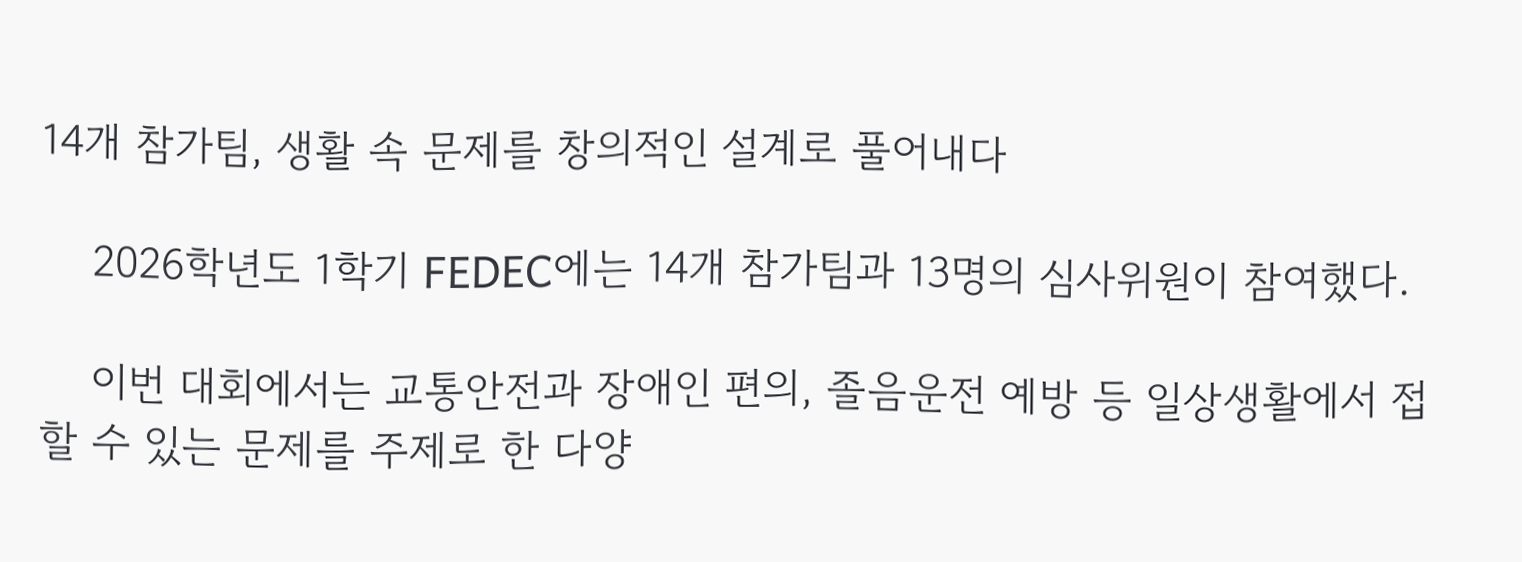14개 참가팀, 생활 속 문제를 창의적인 설계로 풀어내다

    2026학년도 1학기 FEDEC에는 14개 참가팀과 13명의 심사위원이 참여했다.

    이번 대회에서는 교통안전과 장애인 편의, 졸음운전 예방 등 일상생활에서 접할 수 있는 문제를 주제로 한 다양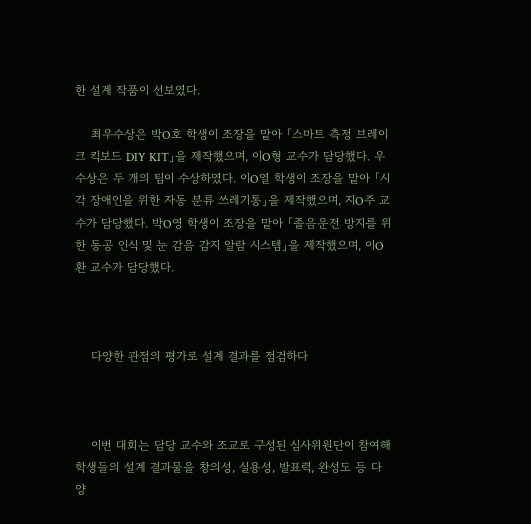한 설계 작품이 선보였다.

    최우수상은 박O호 학생이 조장을 맡아 「스마트 측정 브레이크 킥보드 DIY KIT」을 제작했으며, 이O형 교수가 담당했다. 우수상은 두 개의 팀이 수상하였다. 이O열 학생이 조장을 맡아 「시각 장애인을 위한 자동 분류 쓰레기통」을 제작했으며, 지O주 교수가 담당했다. 박O영 학생이 조장을 맡아 「졸음운전 방지를 위한 동공 인식 및 눈 감음 감지 알람 시스템」을 제작했으며, 이O환 교수가 담당했다.



    다양한 관점의 평가로 설계 결과를 점검하다



    이번 대회는 담당 교수와 조교로 구성된 심사위원단이 참여해 학생들의 설계 결과물을 창의성, 실용성, 발표력, 완성도 등 다양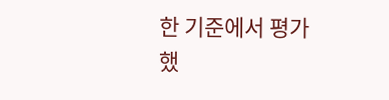한 기준에서 평가했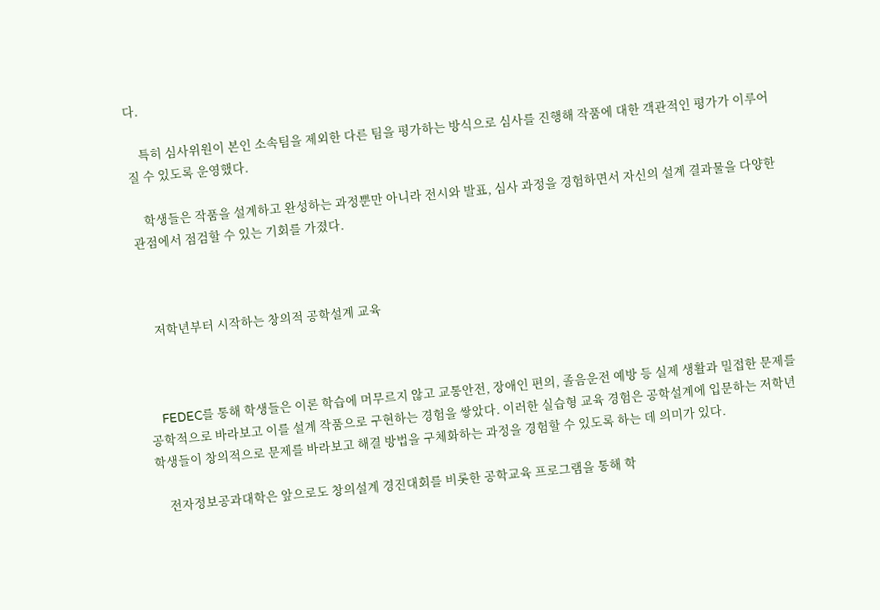다.

    특히 심사위원이 본인 소속팀을 제외한 다른 팀을 평가하는 방식으로 심사를 진행해 작품에 대한 객관적인 평가가 이루어질 수 있도록 운영했다.

    학생들은 작품을 설계하고 완성하는 과정뿐만 아니라 전시와 발표, 심사 과정을 경험하면서 자신의 설계 결과물을 다양한 관점에서 점검할 수 있는 기회를 가졌다.



    저학년부터 시작하는 창의적 공학설계 교육



    FEDEC를 통해 학생들은 이론 학습에 머무르지 않고 교통안전, 장애인 편의, 졸음운전 예방 등 실제 생활과 밀접한 문제를 공학적으로 바라보고 이를 설계 작품으로 구현하는 경험을 쌓았다. 이러한 실습형 교육 경험은 공학설계에 입문하는 저학년 학생들이 창의적으로 문제를 바라보고 해결 방법을 구체화하는 과정을 경험할 수 있도록 하는 데 의미가 있다.

    전자정보공과대학은 앞으로도 창의설계 경진대회를 비롯한 공학교육 프로그램을 통해 학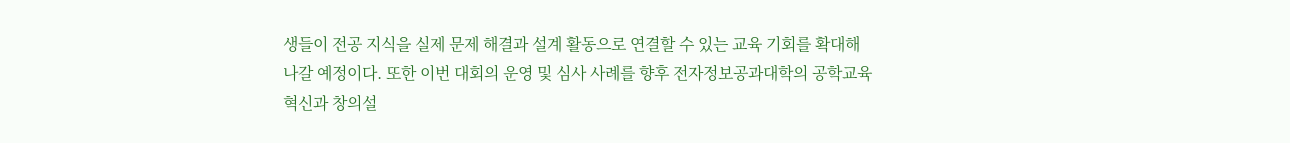생들이 전공 지식을 실제 문제 해결과 설계 활동으로 연결할 수 있는 교육 기회를 확대해 나갈 예정이다. 또한 이번 대회의 운영 및 심사 사례를 향후 전자정보공과대학의 공학교육 혁신과 창의설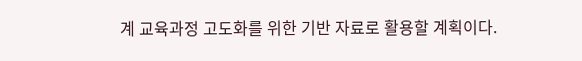계 교육과정 고도화를 위한 기반 자료로 활용할 계획이다.